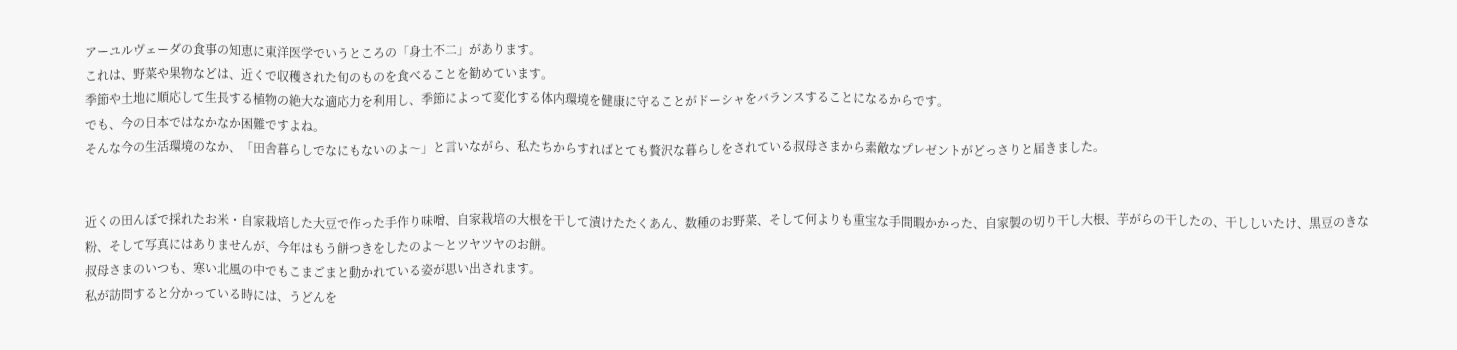アーユルヴェーダの食事の知恵に東洋医学でいうところの「身土不二」があります。
これは、野菜や果物などは、近くで収穫された旬のものを食べることを勧めています。
季節や土地に順応して生長する植物の絶大な適応力を利用し、季節によって変化する体内環境を健康に守ることがドーシャをバランスすることになるからです。
でも、今の日本ではなかなか困難ですよね。
そんな今の生活環境のなか、「田舎暮らしでなにもないのよ〜」と言いながら、私たちからすればとても贅沢な暮らしをされている叔母さまから素敵なプレゼントがどっさりと届きました。


近くの田んぼで採れたお米・自家栽培した大豆で作った手作り味噌、自家栽培の大根を干して漬けたたくあん、数種のお野菜、そして何よりも重宝な手間暇かかった、自家製の切り干し大根、芋がらの干したの、干ししいたけ、黒豆のきな粉、そして写真にはありませんが、今年はもう餅つきをしたのよ〜とツヤツヤのお餅。
叔母さまのいつも、寒い北風の中でもこまごまと動かれている姿が思い出されます。
私が訪問すると分かっている時には、うどんを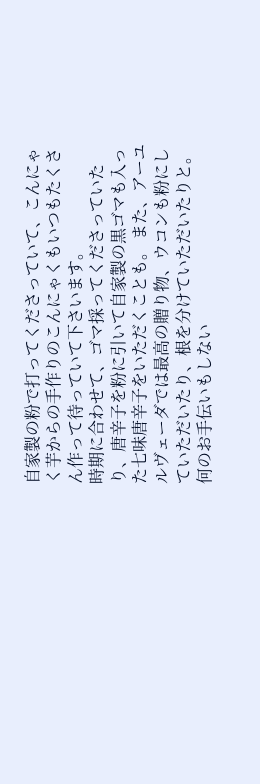自家製の粉で打ってくださっていて、こんにゃく芋からの手作りのこんにゃくもいつもたくさん作って待っていて下さいます。
時期に合わせて、ゴマ採ってくださっていたり、唐辛子を粉に引いて自家製の黒ゴマも入った七味唐辛子をいただくことも。 また、アーユルヴェーダでは最高の贈り物、ウコンも粉にしていただいたり、根を分けていただいたりと。
何のお手伝いもしない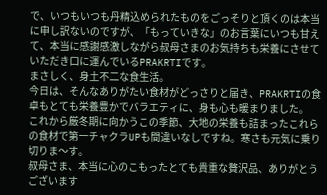で、いつもいつも丹精込められたものをごっそりと頂くのは本当に申し訳ないのですが、「もっていきな」のお言葉にいつも甘えて、本当に感謝感激しながら叔母さまのお気持ちも栄養にさせていただき口に運んでいるPRAKRTIです。
まさしく、身土不二な食生活。
今日は、そんなありがたい食材がどっさりと届き、PRAKRTIの食卓もとても栄養豊かでバラエティに、身も心も暖まりました。
これから厳冬期に向かうこの季節、大地の栄養も詰まったこれらの食材で第一チャクラUPも間違いなしですね。寒さも元気に乗り切りま〜す。
叔母さま、本当に心のこもったとても貴重な贅沢品、ありがとうございます